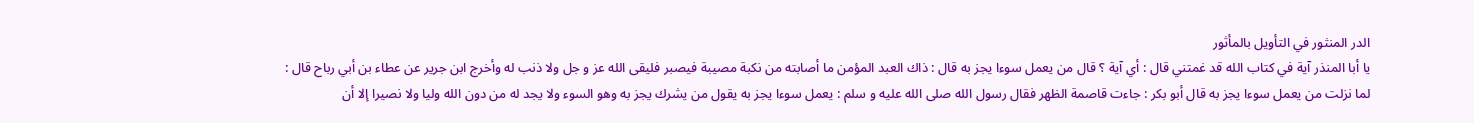الدر المنثور في التأويل بالمأثور
يا أبا المنذر آية في كتاب الله قد غمتني قال : أي آية ؟ قال من يعمل سوءا يجز به قال : ذاك العبد المؤمن ما أصابته من نكبة مصيبة فيصبر فليقى الله عز و جل ولا ذنب له وأخرج ابن جرير عن عطاء بن أبي رباح قال : لما نزلت من يعمل سوءا يجز به قال أبو بكر : جاءت قاصمة الظهر فقال رسول الله صلى الله عليه و سلم : يعمل سوءا يجز به يقول من يشرك يجز به وهو السوء ولا يجد له من دون الله وليا ولا نصيرا إلا أن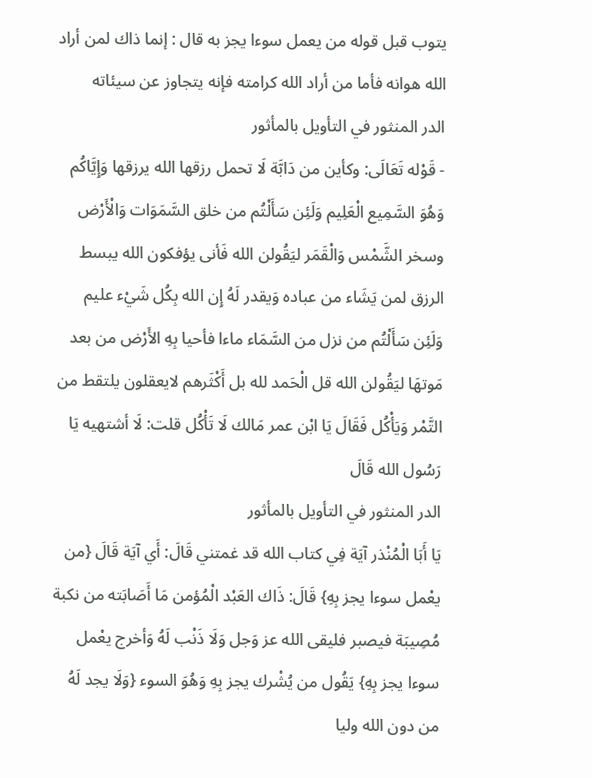يتوب قبل قوله من يعمل سوءا يجز به قال : إنما ذاك لمن أراد الله هوانه فأما من أراد الله كرامته فإنه يتجاوز عن سيئاته
الدر المنثور في التأويل بالمأثور
- قَوْله تَعَالَى: وكأين من دَابَّة لَا تحمل رزقها الله يرزقها وَإِيَّاكُم وَهُوَ السَّمِيع الْعَلِيم وَلَئِن سَأَلْتُم من خلق السَّمَوَات وَالْأَرْض وسخر الشَّمْس وَالْقَمَر ليَقُولن الله فَأنى يؤفكون الله يبسط الرزق لمن يَشَاء من عباده وَيقدر لَهُ إِن الله بِكُل شَيْء عليم وَلَئِن سَأَلْتُم من نزل من السَّمَاء ماءا فأحيا بِهِ الأَرْض من بعد مَوتهَا ليَقُولن الله قل الْحَمد لله بل أَكْثَرهم لايعقلون يلتقط من التَّمْر وَيَأْكُل فَقَالَ يَا ابْن عمر مَالك لَا تَأْكُل قلت: لَا أشتهيه يَا رَسُول الله قَالَ
الدر المنثور في التأويل بالمأثور
يَا أَبَا الْمُنْذر آيَة فِي كتاب الله قد غمتني قَالَ: أَي آيَة قَالَ {من يعْمل سوءا يجز بِهِ} قَالَ: ذَاك العَبْد الْمُؤمن مَا أَصَابَته من نكبة مُصِيبَة فيصبر فليقى الله عز وَجل وَلَا ذَنْب لَهُ وَأخرج يعْمل سوءا يجز بِهِ} يَقُول من يُشْرك يجز بِهِ وَهُوَ السوء {وَلَا يجد لَهُ من دون الله وليا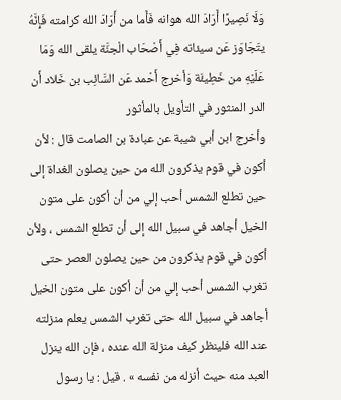وَلَا نَصِيرًا أَرَادَ الله هوانه فَأَما من أَرَادَ الله كرامته فَإِنَّهُ يتَجَاوَز عَن سيئاته فِي أَصْحَاب الْجنَّة يلقى الله وَمَا عَلَيْهِ من خَطِيئَة وَأخرج أَحْمد عَن السَّائِب بن خَلاد أَن
الدر المنثور في التأويل بالمأثور
وأخرج ابن أبي شيبة عن عبادة بن الصامت قال : لأن أكون في قوم يذكرون الله من حين يصلون الغداة إلى حين تطلع الشمس أحب إلي من أن أكون على متون الخيل أجاهد في سبيل الله إلى أن تطلع الشمس ، ولأن أكون في قوم يذكرون من حين يصلون العصر حتى تغرب الشمس أحب إلي من أن أكون على متون الخيل أجاهد في سبيل الله حتى تغرب الشمس يعلم منزلته عند الله فلينظر كيف منزلة الله عنده ، فإن الله ينزل العبد منه حيث أنزله من نفسه » . قيل : يا رسول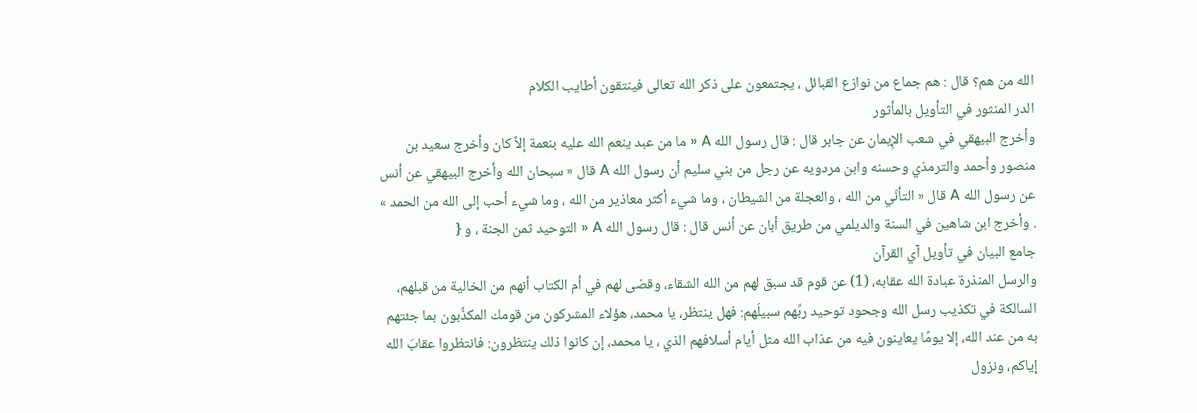الله من هم؟ قال : هم جماع من نوازع القبائل ، يجتمعون على ذكر الله تعالى فينتقون أطايب الكلام
الدر المنثور في التأويل بالمأثور
وأخرج البيهقي في شعب الإِيمان عن جابر قال : قال رسول الله A « ما من عبد ينعم الله عليه بنعمة إلاَّ كان وأخرج سعيد بن منصور وأحمد والترمذي وحسنه وابن مردويه عن رجل من بني سليم أن رسول الله A قال « سبحان الله وأخرج البيهقي عن أنس عن رسول الله A قال « التأنّي من الله ، والعجلة من الشيطان ، وما شيء أكثر معاذير من الله ، وما شيء أحب إلى الله من الحمد » . وأخرج ابن شاهين في السنة والديلمي من طريق أبان عن أنس قال : قال رسول الله A « التوحيد ثمن الجنة ، و {
جامع البيان في تأويل آي القرآن
والرسل المنذرة عبادة الله عقابه، (1) عن قوم قد سبق لهم من الله الشقاء، وقضى لهم في أم الكتاب أنهم من الخالية من قبلهم، السالكة في تكذيب رسل الله وجحود توحيد ربِّهم سبيلَهم: فهل ينتظر، يا محمد، هؤلاء المشركون من قومك المكذِّبون بما جئتهم به من عند الله، إلا يومًا يعاينون فيه من عذاب الله مثل أيام أسلافهم الذي ، يا محمد، إن كانوا ذلك ينتظرون: فانتظروا عقابَ الله إياكم، ونزول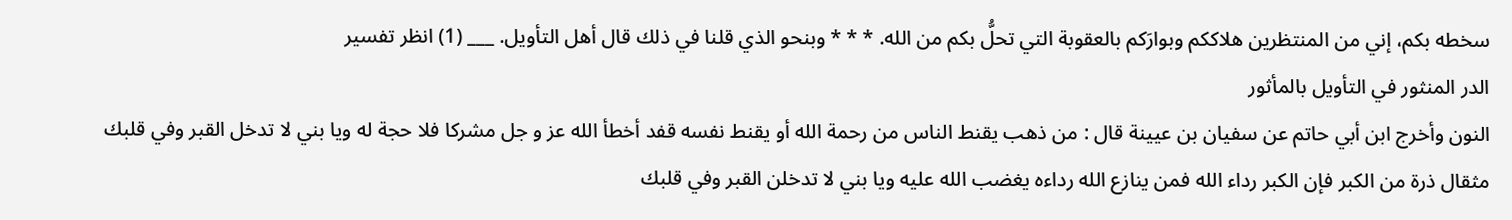سخطه بكم، إني من المنتظرين هلاككم وبوارَكم بالعقوبة التي تحلُّ بكم من الله. * * * وبنحو الذي قلنا في ذلك قال أهل التأويل. ___ (1) انظر تفسير
الدر المنثور في التأويل بالمأثور
النون وأخرج ابن أبي حاتم عن سفيان بن عيينة قال : من ذهب يقنط الناس من رحمة الله أو يقنط نفسه قفد أخطأ الله عز و جل مشركا فلا حجة له ويا بني لا تدخل القبر وفي قلبك مثقال ذرة من الكبر فإن الكبر رداء الله فمن ينازع الله رداءه يغضب الله عليه ويا بني لا تدخلن القبر وفي قلبك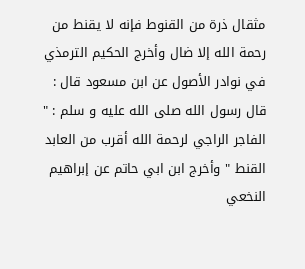مثقال ذرة من القنوط فإنه لا يقنط من رحمة الله إلا ضال وأخرج الحكيم الترمذي في نوادر الأصول عن ابن مسعود قال : قال رسول الله صلى الله عليه و سلم : " الفاجر الراجي لرحمة الله أقرب من العابد القنط " وأخرج ابن ابي حاتم عن إبراهيم النخعي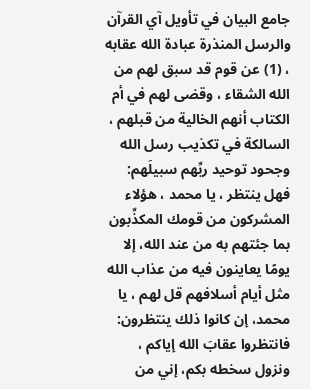جامع البيان في تأويل آي القرآن
والرسل المنذرة عبادة الله عقابه ، (1) عن قوم قد سبق لهم من الله الشقاء ، وقضى لهم في أم الكتاب أنهم الخالية من قبلهم ، السالكة في تكذيب رسل الله وجحود توحيد ربِّهم سبيلَهم: فهل ينتظر ، يا محمد ، هؤلاء المشركون من قومك المكذِّبون بما جئتهم به من عند الله، إلا يومًا يعاينون فيه من عذاب الله مثل أيام أسلافهم قل لهم ، يا محمد، إن كانوا ذلك ينتظرون: فانتظروا عقابَ الله إياكم ، ونزول سخطه بكم، إني من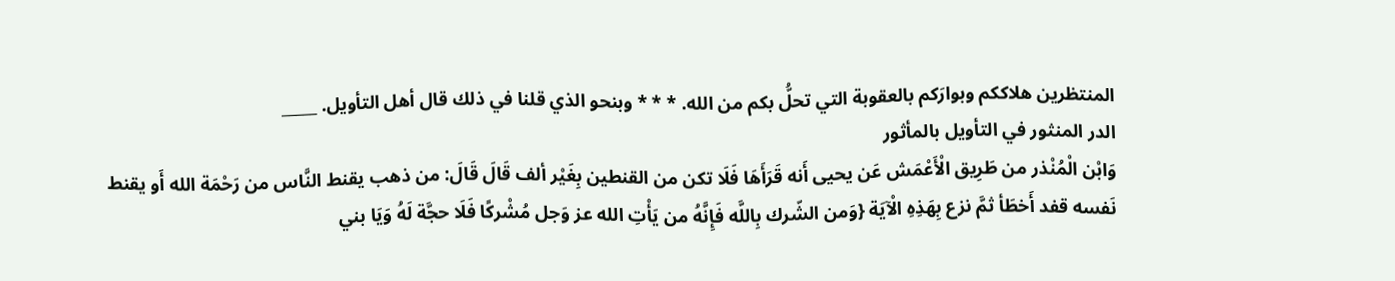المنتظرين هلاككم وبوارَكم بالعقوبة التي تحلُّ بكم من الله. * * * وبنحو الذي قلنا في ذلك قال أهل التأويل. _____
الدر المنثور في التأويل بالمأثور
وَابْن الْمُنْذر من طَرِيق الْأَعْمَش عَن يحيى أَنه قَرَأَهَا فَلَا تكن من القنطين بِغَيْر ألف قَالَ قَالَ: من ذهب يقنط النَّاس من رَحْمَة الله أَو يقنط نَفسه قفد أَخطَأ ثمَّ نزع بِهَذِهِ الْآيَة {وَمن الشّرك بِاللَّه فَإِنَّهُ من يَأْتِ الله عز وَجل مُشْركًا فَلَا حجَّة لَهُ وَيَا بني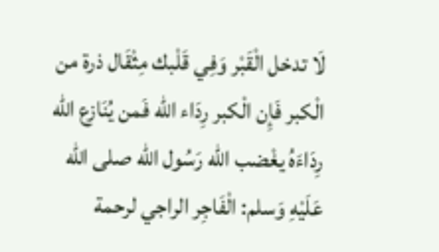لَا تدخل الْقَبْر وَفِي قَلْبك مِثْقَال ذرة من الْكبر فَإِن الْكبر رِدَاء الله فَمن يُنَازع الله رِدَاءَهُ يغْضب الله رَسُول الله صلى الله عَلَيْهِ وَسلم: الْفَاجِر الراجي لرحمة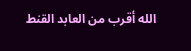الله أقرب من العابد القنط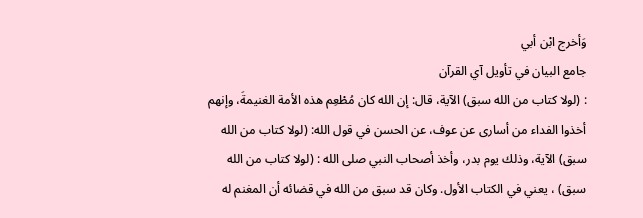وَأخرج ابْن أبي
جامع البيان في تأويل آي القرآن
: (لولا كتاب من الله سبق) الآية، قال: إن الله كان مُطْعِم هذه الأمة الغنيمةَ، وإنهم أخذوا الفداء من أسارى عن عوف، عن الحسن في قول الله: (لولا كتاب من الله سبق) الآية، وذلك يوم بدر، وأخذ أصحاب النبي صلى الله : (لولا كتاب من الله سبق) ، يعني في الكتاب الأول. وكان قد سبق من الله في قضائه أن المغنم له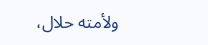ولأمته حلال،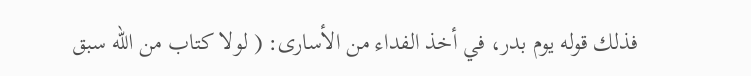فذلك قوله يوم بدر، في أخذ الفداء من الأسارى: ( لولا كتاب من الله سبق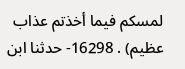لمسكم فيما أخذتم عذاب عظيم) . 16298- حدثنا ابن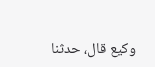وكيع قال، حدثنا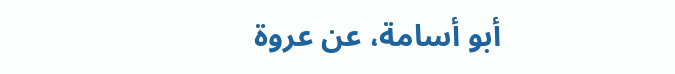أبو أسامة، عن عروة